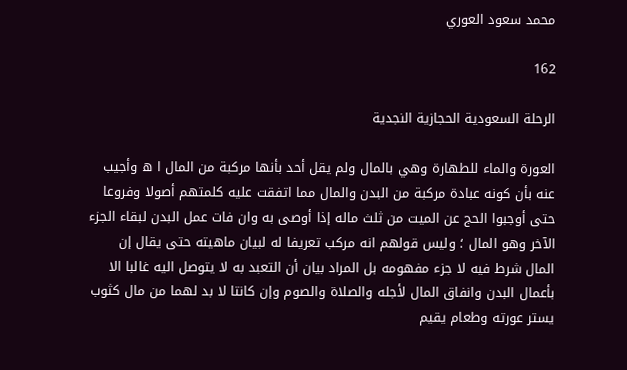محمد سعود العوري

162

الرحلة السعودية الحجازية النجدية

العورة والماء للطهارة وهي بالمال ولم يقل أحد بأنها مركبة من المال ا ه وأجيب عنه بأن كونه عبادة مركبة من البدن والمال مما اتفقت عليه كلمتهم أصولا وفروعا حتى أوجبوا الحج عن الميت من ثلث ماله إذا أوصى به وان فات عمل البدن لبقاء الجزء الآخر وهو المال ؛ وليس قولهم انه مركب تعريفا له لبيان ماهيته حتى يقال إن المال شرط فيه لا جزء مفهومه بل المراد بيان أن التعبد به لا يتوصل اليه غالبا الا بأعمال البدن وانفاق المال لأجله والصلاة والصوم وإن كانتا لا بد لهما من مال كثوب يستر عورته وطعام يقيم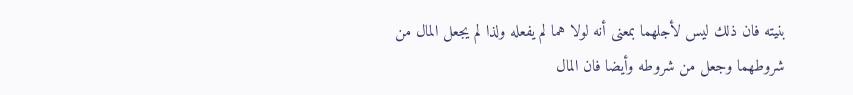بنيته فان ذلك ليس لأجلهما بمعنى أنه لولا هما لم يفعله ولذا لم يجعل المال من شروطهما وجعل من شروطه وأيضا فان المال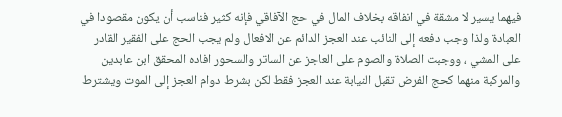فيهما يسير لا مشقة في انفاقه بخلاف المال في حج الآفاقي فإنه كثير فناسب أن يكون مقصودا في العبادة ولذا وجب دفعه إلى النائب عند العجز الدائم عن الافعال ولم يجب الحج على الفقير القادر على المشي ، ووجبت الصلاة والصوم على العاجز عن الساتر والسحور افاده المحقق ابن عابدين والمركبة منهما كحج الفرض تقبل النيابة عند العجز فقط لكن بشرط دوام العجز إلى الموت ويشترط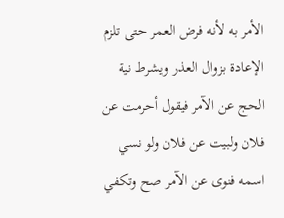الأمر به لأنه فرض العمر حتى تلزم الإعادة بزوال العذر ويشرط نية الحج عن الآمر فيقول أحرمت عن فلان ولبيت عن فلان ولو نسي اسمه فنوى عن الآمر صح وتكفي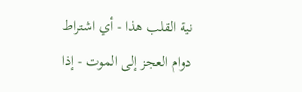نية القلب هذا - أي اشتراط دوام العجز إلى الموت - إذا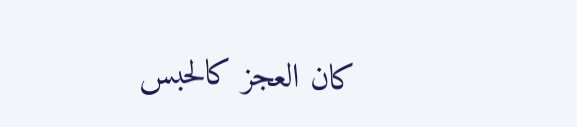كان العجز كالحبس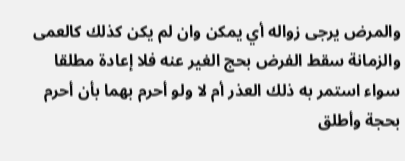والمرض يرجى زواله أي يمكن وان لم يكن كذلك كالعمى والزمانة سقط الفرض بحج الغير عنه فلا إعادة مطلقا سواء استمر به ذلك العذر أم لا ولو أحرم بهما بأن أحرم بحجة وأطلق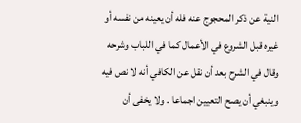النية عن ذكر المحجوج عنه فله أن يعينه من نفسه أو غيره قبل الشروع في الأعمال كما في اللباب وشرحه وقال في الشرح بعد أن نقل عن الكافي أنه لا نص فيه وينبغي أن يصح التعيين اجماعا . ولا يخفى أن